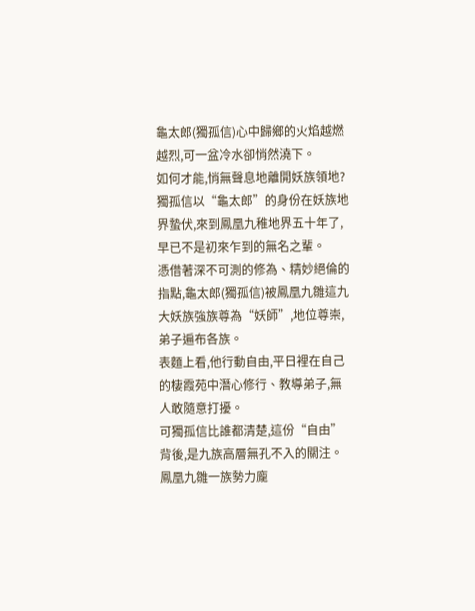龜太郎(獨孤信)心中歸鄉的火焰越燃越烈,可一盆冷水卻悄然澆下。
如何才能,悄無聲息地離開妖族領地?
獨孤信以“龜太郎”的身份在妖族地界蟄伏,來到鳳凰九稚地界五十年了,早已不是初來乍到的無名之輩。
憑借著深不可測的修為、精妙絕倫的指點,龜太郎(獨孤信)被鳳凰九雛這九大妖族強族尊為“妖師”,地位尊崇,弟子遍布各族。
表麵上看,他行動自由,平日裡在自己的棲霞苑中潛心修行、教導弟子,無人敢隨意打擾。
可獨孤信比誰都清楚,這份“自由”背後,是九族高層無孔不入的關注。
鳳凰九雛一族勢力龐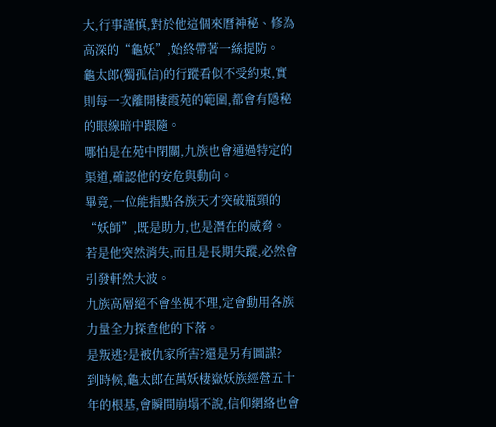大,行事謹慎,對於他這個來曆神秘、修為高深的“龜妖”,始終帶著一絲提防。
龜太郎(獨孤信)的行蹤看似不受約束,實則每一次離開棲霞苑的範圍,都會有隱秘的眼線暗中跟隨。
哪怕是在苑中閉關,九族也會通過特定的渠道,確認他的安危與動向。
畢竟,一位能指點各族天才突破瓶頸的“妖師”,既是助力,也是潛在的威脅。
若是他突然消失,而且是長期失蹤,必然會引發軒然大波。
九族高層絕不會坐視不理,定會動用各族力量全力探查他的下落。
是叛逃?是被仇家所害?還是另有圖謀?
到時候,龜太郎在萬妖棲嶽妖族經營五十年的根基,會瞬間崩塌不說,信仰網絡也會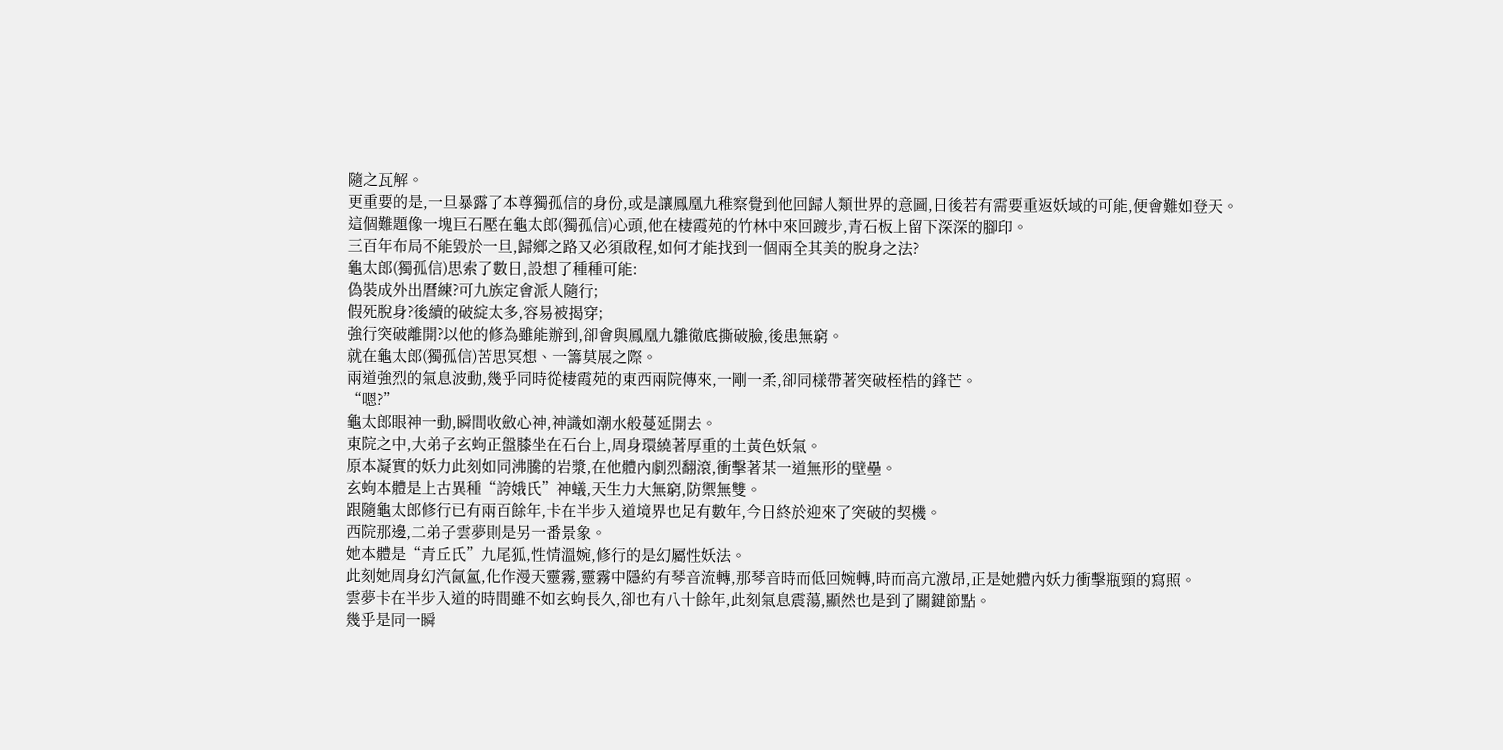隨之瓦解。
更重要的是,一旦暴露了本尊獨孤信的身份,或是讓鳳凰九稚察覺到他回歸人類世界的意圖,日後若有需要重返妖域的可能,便會難如登天。
這個難題像一塊巨石壓在龜太郎(獨孤信)心頭,他在棲霞苑的竹林中來回踱步,青石板上留下深深的腳印。
三百年布局不能毀於一旦,歸鄉之路又必須啟程,如何才能找到一個兩全其美的脫身之法?
龜太郎(獨孤信)思索了數日,設想了種種可能:
偽裝成外出曆練?可九族定會派人隨行;
假死脫身?後續的破綻太多,容易被揭穿;
強行突破離開?以他的修為雖能辦到,卻會與鳳凰九雛徹底撕破臉,後患無窮。
就在龜太郎(獨孤信)苦思冥想、一籌莫展之際。
兩道強烈的氣息波動,幾乎同時從棲霞苑的東西兩院傳來,一剛一柔,卻同樣帶著突破桎梏的鋒芒。
“嗯?”
龜太郎眼神一動,瞬間收斂心神,神識如潮水般蔓延開去。
東院之中,大弟子玄蚼正盤膝坐在石台上,周身環繞著厚重的土黃色妖氣。
原本凝實的妖力此刻如同沸騰的岩漿,在他體內劇烈翻滾,衝擊著某一道無形的壁壘。
玄蚼本體是上古異種“誇娥氏”神蟻,天生力大無窮,防禦無雙。
跟隨龜太郎修行已有兩百餘年,卡在半步入道境界也足有數年,今日終於迎來了突破的契機。
西院那邊,二弟子雲夢則是另一番景象。
她本體是“青丘氏”九尾狐,性情溫婉,修行的是幻屬性妖法。
此刻她周身幻汽氤氳,化作漫天靈霧,靈霧中隱約有琴音流轉,那琴音時而低回婉轉,時而高亢激昂,正是她體內妖力衝擊瓶頸的寫照。
雲夢卡在半步入道的時間雖不如玄蚼長久,卻也有八十餘年,此刻氣息震蕩,顯然也是到了關鍵節點。
幾乎是同一瞬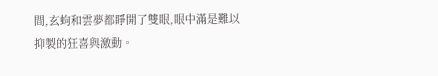間,玄蚼和雲夢都睜開了雙眼,眼中滿是難以抑製的狂喜與激動。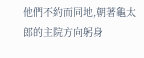他們不約而同地,朝著龜太郎的主院方向躬身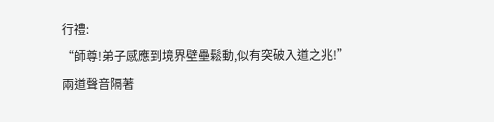行禮:
“師尊!弟子感應到境界壁壘鬆動,似有突破入道之兆!”
兩道聲音隔著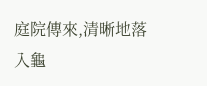庭院傳來,清晰地落入龜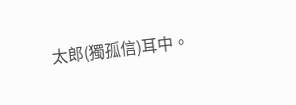太郎(獨孤信)耳中。